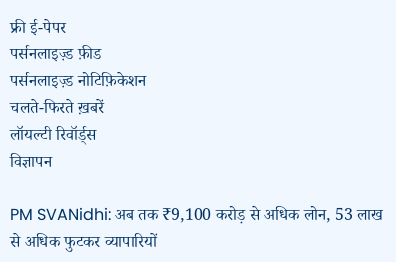फ्री ई-पेपर
पर्सनलाइज़्ड फ़ीड
पर्सनलाइज़्ड नोटिफ़िकेशन
चलते-फिरते ख़बरें
लॉयल्टी रिवॉर्ड्स
विज्ञापन

PM SVANidhi: अब तक ₹9,100 करोड़ से अधिक लोन, 53 लाख से अधिक फुटकर व्यापारियों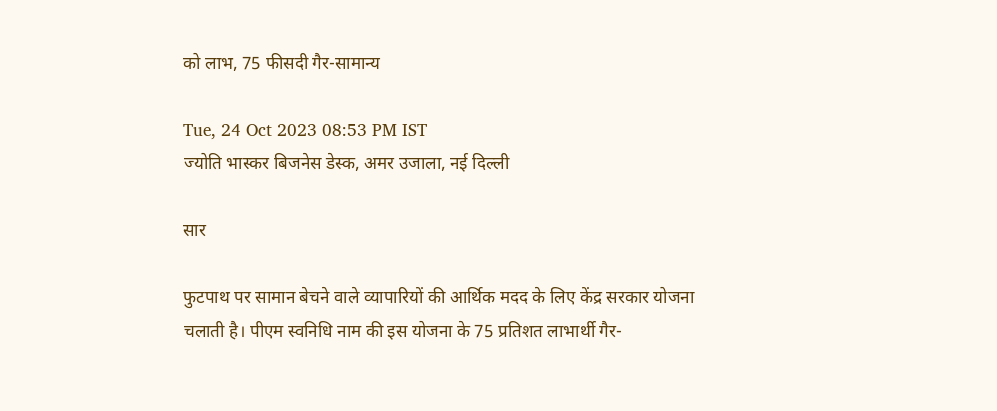को लाभ, 75 फीसदी गैर-सामान्य

Tue, 24 Oct 2023 08:53 PM IST
ज्योति भास्कर बिजनेस डेस्क, अमर उजाला, नई दिल्ली

सार

फुटपाथ पर सामान बेचने वाले व्यापारियों की आर्थिक मदद के लिए केंद्र सरकार योजना चलाती है। पीएम स्वनिधि नाम की इस योजना के 75 प्रतिशत लाभार्थी गैर-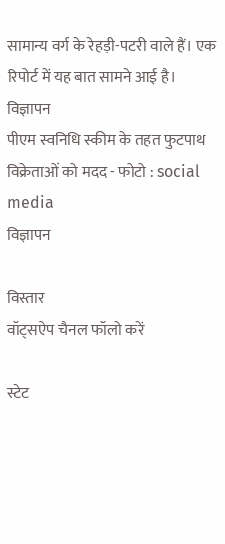सामान्य वर्ग के रेहड़ी-पटरी वाले हैं। एक रिपोर्ट में यह बात सामने आई है।
विज्ञापन
पीएम स्वनिधि स्कीम के तहत फुटपाथ विक्रेताओं को मदद - फोटो : social media
विज्ञापन

विस्तार
वॉट्सऐप चैनल फॉलो करें

स्टेट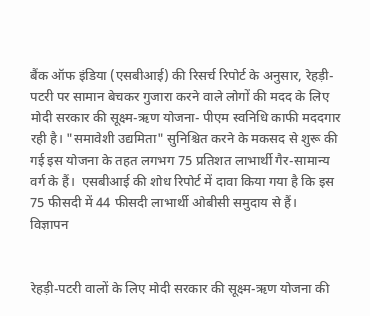बैंक ऑफ इंडिया (एसबीआई) की रिसर्च रिपोर्ट के अनुसार, रेहड़ी-पटरी पर सामान बेचकर गुजारा करने वाले लोगों की मदद के लिए मोदी सरकार की सूक्ष्म-ऋण योजना- पीएम स्वनिधि काफी मददगार रही है। "समावेशी उद्यमिता" सुनिश्चित करने के मकसद से शुरू की गई इस योजना के तहत लगभग 75 प्रतिशत लाभार्थी गैर-सामान्य वर्ग के हैं।  एसबीआई की शोध रिपोर्ट में दावा किया गया है कि इस 75 फीसदी में 44 फीसदी लाभार्थी ओबीसी समुदाय से हैं।
विज्ञापन


रेहड़ी-पटरी वालों के लिए मोदी सरकार की सूक्ष्म-ऋण योजना की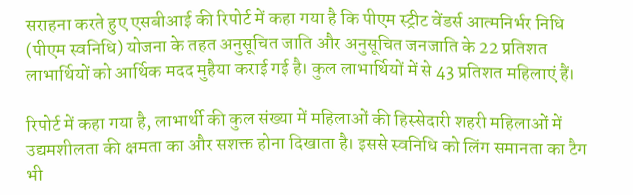सराहना करते हुए एसबीआई की रिपोर्ट में कहा गया है कि पीएम स्ट्रीट वेंडर्स आत्मनिर्भर निधि (पीएम स्वनिधि) योजना के तहत अनुसूचित जाति और अनुसूचित जनजाति के 22 प्रतिशत लाभार्थियों को आर्थिक मदद मुहैया कराई गई है। कुल लाभार्थियों में से 43 प्रतिशत महिलाएं हैं।

रिपोर्ट में कहा गया है, लाभार्थी की कुल संख्या में महिलाओं की हिस्सेदारी शहरी महिलाओं में उद्यमशीलता की क्षमता का और सशक्त होना दिखाता है। इससे स्वनिधि को लिंग समानता का टैग भी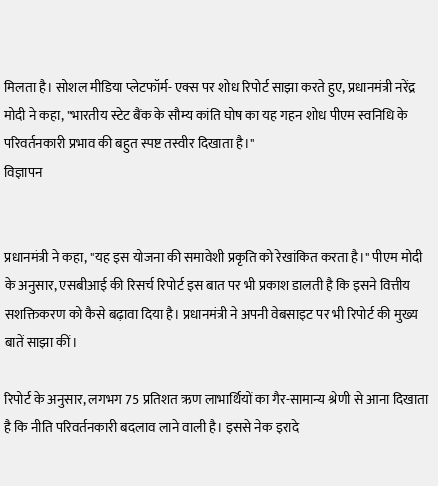मिलता है। सोशल मीडिया प्लेटफॉर्म- एक्स पर शोध रिपोर्ट साझा करते हुए, प्रधानमंत्री नरेंद्र मोदी ने कहा, "भारतीय स्टेट बैंक के सौम्य कांति घोष का यह गहन शोध पीएम स्वनिधि के परिवर्तनकारी प्रभाव की बहुत स्पष्ट तस्वीर दिखाता है।"
विज्ञापन


प्रधानमंत्री ने कहा, "यह इस योजना की समावेशी प्रकृति को रेखांकित करता है।" पीएम मोदी के अनुसार, एसबीआई की रिसर्च रिपोर्ट इस बात पर भी प्रकाश डालती है कि इसने वित्तीय सशक्तिकरण को कैसे बढ़ावा दिया है। प्रधानमंत्री ने अपनी वेबसाइट पर भी रिपोर्ट की मुख्य बातें साझा कीं।

रिपोर्ट के अनुसार, लगभग 75 प्रतिशत ऋण लाभार्थियों का गैर-सामान्य श्रेणी से आना दिखाता है कि नीति परिवर्तनकारी बदलाव लाने वाली है। इससे नेक इरादे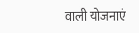वाली योजनाएं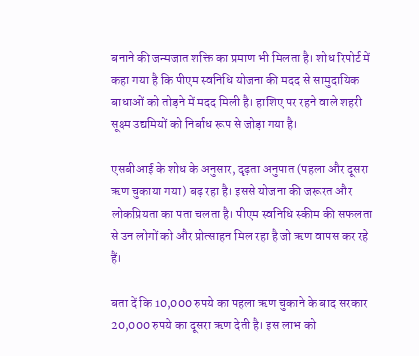बनाने की जन्मजात शक्ति का प्रमाण भी मिलता है। शोध रिपोर्ट में कहा गया है कि पीएम स्वनिधि योजना की मदद से सामुदायिक बाधाओं को तोड़ने में मदद मिली है। हाशिए पर रहने वाले शहरी सूक्ष्म उद्यमियों को निर्बाध रूप से जोड़ा गया है।

एसबीआई के शोध के अनुसार, दृढ़ता अनुपात (पहला और दूसरा ऋण चुकाया गया) बढ़ रहा है। इससे योजना की जरूरत और लोकप्रियता का पता चलता है। पीएम स्वनिधि स्कीम की सफलता से उन लोगों को और प्रोत्साहन मिल रहा है जो ऋण वापस कर रहे हैं।

बता दें कि 10,000 रुपये का पहला ऋण चुकाने के बाद सरकार 20,000 रुपये का दूसरा ऋण देती है। इस लाभ को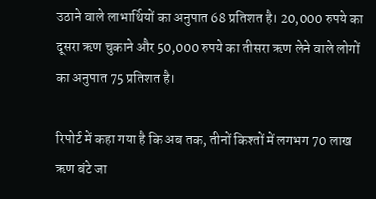उठाने वाले लाभार्थियों का अनुपात 68 प्रतिशत है। 20,000 रुपये का दूसरा ऋण चुकाने और 50,000 रुपये का तीसरा ऋण लेने वाले लोगों का अनुपात 75 प्रतिशत है।

रिपोर्ट में कहा गया है कि अब तक, तीनों किश्तों में लगभग 70 लाख ऋण बंटे जा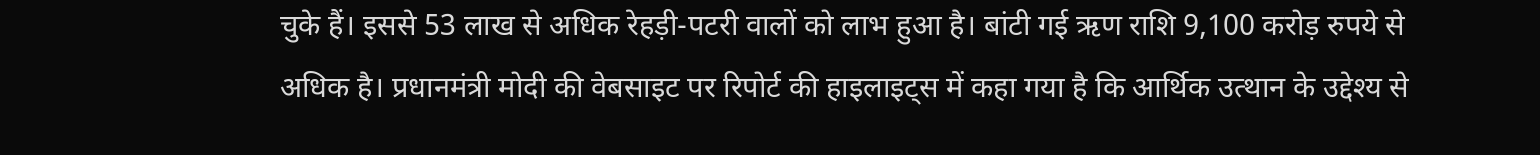चुके हैं। इससे 53 लाख से अधिक रेहड़ी-पटरी वालों को लाभ हुआ है। बांटी गई ऋण राशि 9,100 करोड़ रुपये से अधिक है। प्रधानमंत्री मोदी की वेबसाइट पर रिपोर्ट की हाइलाइट्स में कहा गया है कि आर्थिक उत्थान के उद्देश्य से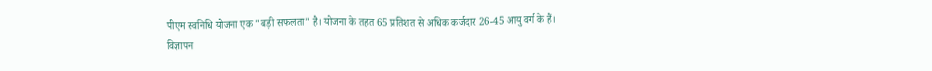पीएम स्वनिधि योजना एक "बड़ी सफलता" है। योजना के तहत 65 प्रतिशत से अधिक कर्जदार 26-45 आयु वर्ग के हैं।
विज्ञापन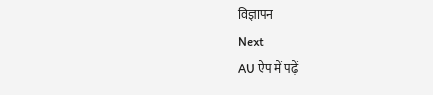विज्ञापन
Next
AU ऐप में पढ़ें